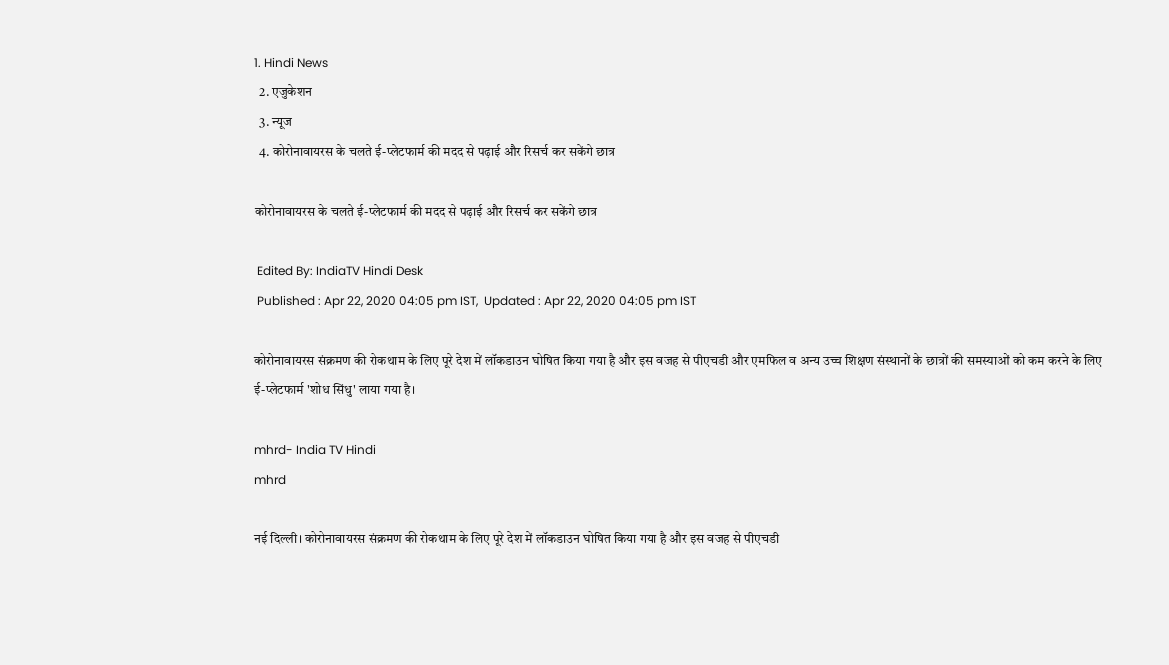1. Hindi News
  2. एजुकेशन
  3. न्‍यूज
  4. कोरोनावायरस के चलते ई-प्लेटफार्म की मदद से पढ़ाई और रिसर्च कर सकेंगे छात्र

कोरोनावायरस के चलते ई-प्लेटफार्म की मदद से पढ़ाई और रिसर्च कर सकेंगे छात्र

 Edited By: IndiaTV Hindi Desk
 Published : Apr 22, 2020 04:05 pm IST,  Updated : Apr 22, 2020 04:05 pm IST

कोरोनावायरस संक्रमण की रोकथाम के लिए पूरे देश में लॉकडाउन घोषित किया गया है और इस वजह से पीएचडी और एमफिल व अन्य उच्च शिक्षण संस्थानों के छात्रों की समस्याओं को कम करने के लिए ई-प्लेटफार्म 'शोध सिंधु' लाया गया है।

mhrd- India TV Hindi
mhrd

नई दिल्ली। कोरोनावायरस संक्रमण की रोकथाम के लिए पूरे देश में लॉकडाउन घोषित किया गया है और इस वजह से पीएचडी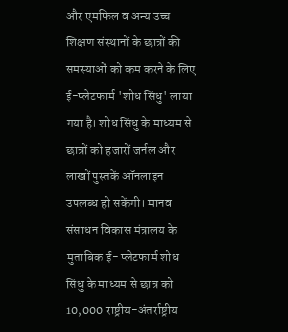और एमफिल व अन्य उच्च शिक्षण संस्थानों के छात्रों की समस्याओं को कम करने के लिए ई-प्लेटफार्म 'शोध सिंधु' लाया गया है। शोध सिंधु के माध्यम से छात्रों को हजारों जर्नल और लाखों पुस्तकें ऑनलाइन उपलब्ध हो सकेंगी। मानव संसाधन विकास मंत्रालय के मुताबिक ई- प्लेटफार्म शोध सिंधु के माध्यम से छात्र को 10,000 राष्ट्रीय-अंतर्राष्ट्रीय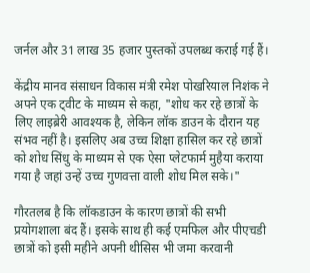जर्नल और 31 लाख 35 हजार पुस्तकों उपलब्ध कराई गई हैं।

केंद्रीय मानव संसाधन विकास मंत्री रमेश पोखरियाल निशंक ने अपने एक ट्वीट के माध्यम से कहा, "शोध कर रहे छात्रों के लिए लाइब्रेरी आवश्यक है, लेकिन लॉक डाउन के दौरान यह संभव नहीं है। इसलिए अब उच्च शिक्षा हासिल कर रहे छात्रों को शोध सिंधु के माध्यम से एक ऐसा प्लेटफार्म मुहैया कराया गया है जहां उन्हें उच्च गुणवत्ता वाली शोध मिल सके।"

गौरतलब है कि लॉकडाउन के कारण छात्रों की सभी प्रयोगशाला बंद हैं। इसके साथ ही कई एमफिल और पीएचडी छात्रों को इसी महीने अपनी थीसिस भी जमा करवानी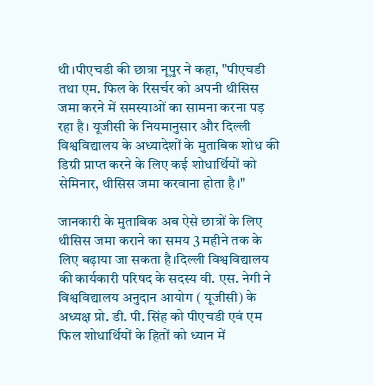थी।पीएचडी की छात्रा नूपुर ने कहा, "पीएचडी तथा एम. फिल के रिसर्चर को अपनी थीसिस जमा करने में समस्याओं का सामना करना पड़ रहा है। यूजीसी के नियमानुसार और दिल्ली विश्वविद्यालय के अध्यादेशों के मुताबिक शोध की डिग्री प्राप्त करने के लिए कई शोधार्थियों को सेमिनार, थीसिस जमा करवाना होता है।"

जानकारी के मुताबिक अब ऐसे छात्रों के लिए थीसिस जमा कराने का समय 3 महीने तक के लिए बढ़ाया जा सकता है।दिल्ली विश्वविद्यालय की कार्यकारी परिषद के सदस्य वी. एस. नेगी ने विश्वविद्यालय अनुदान आयोग ( यूजीसी) के अध्यक्ष प्रो. डी. पी. सिंह को पीएचडी एवं एम फिल शोधार्थियों के हितों को ध्यान में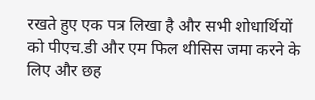रखते हुए एक पत्र लिखा है और सभी शोधार्थियों को पीएच.डी और एम फिल थीसिस जमा करने के लिए और छह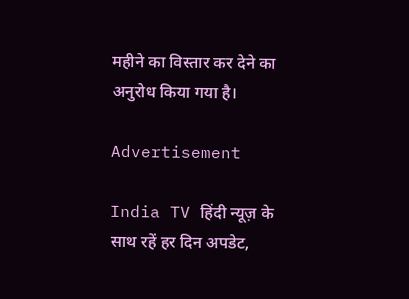महीने का विस्तार कर देने का अनुरोध किया गया है।

Advertisement

India TV हिंदी न्यूज़ के साथ रहें हर दिन अपडेट,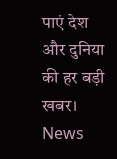पाएं देश और दुनिया की हर बड़ी खबर। News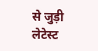से जुड़ी लेटेस्ट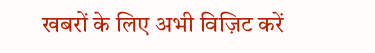खबरों के लिए अभी विज़िट करें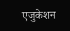एजुकेशन